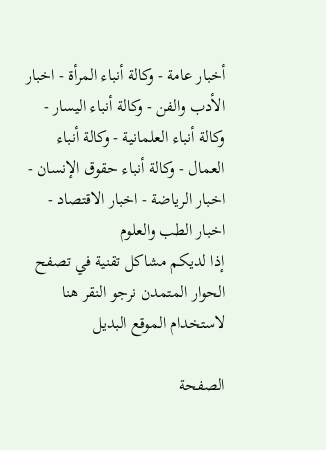أخبار عامة - وكالة أنباء المرأة - اخبار الأدب والفن - وكالة أنباء اليسار - وكالة أنباء العلمانية - وكالة أنباء العمال - وكالة أنباء حقوق الإنسان - اخبار الرياضة - اخبار الاقتصاد - اخبار الطب والعلوم
إذا لديكم مشاكل تقنية في تصفح الحوار المتمدن نرجو النقر هنا لاستخدام الموقع البديل

الصفحة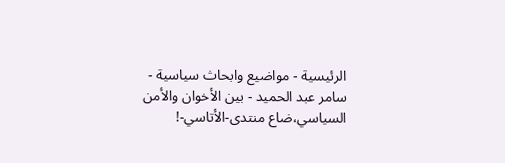الرئيسية - مواضيع وابحاث سياسية - سامر عبد الحميد - بين الأخوان والأمن السياسي،ضاع منتدى-الأتاسي-!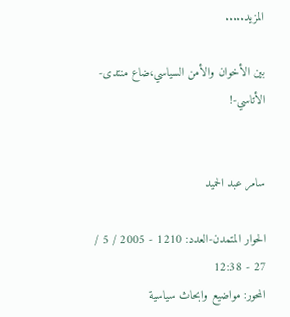المزيد.....

بين الأخوان والأمن السياسي،ضاع منتدى-الأتاسي-!


سامر عبد الحميد

الحوار المتمدن-العدد: 1210 - 2005 / 5 / 27 - 12:38
المحور: مواضيع وابحاث سياسية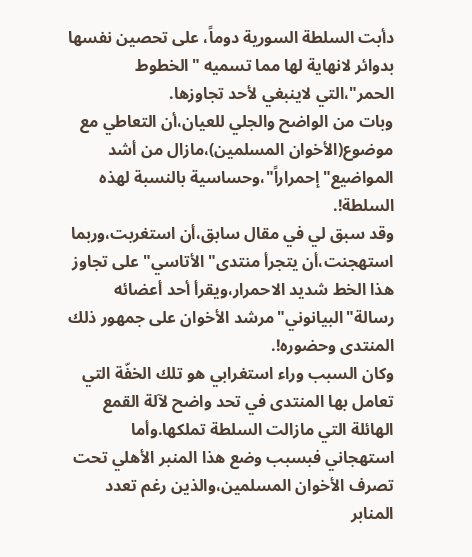دأبت السلطة السورية دوماً، على تحصين نفسها بدوائر لانهاية لها مما تسميه "الخطوط الحمر"،التي لاينبغي لأحد تجاوزها.
وبات من الواضح والجلي للعيان،أن التعاطي مع موضوع(الأخوان المسلمين)،مازال من أشد المواضيع"إحمراراً"،وحساسية بالنسبة لهذه السلطة!.
وقد سبق لي في مقال سابق،أن استغربت،وربما استهجنت،أن يتجرأ منتدى"الأتاسي" على تجاوز هذا الخط شديد الاحمرار،ويقرأ أحد أعضائه رسالة"البيانوني"مرشد الأخوان على جمهور ذلك المنتدى وحضوره!.
وكان السبب وراء استغرابي هو تلك الخفّة التي تعامل بها المنتدى في تحد واضح لآلة القمع الهائلة التي مازالت السلطة تملكها.وأما استهجاني فبسبب وضع هذا المنبر الأهلي تحت تصرف الأخوان المسلمين،والذين رغم تعدد المنابر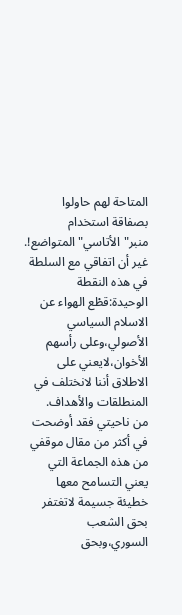المتاحة لهم حاولوا بصفاقة استخدام منبر"الأتاسي"المتواضع!.
غير أن اتفاقي مع السلطة في هذه النقطة الوحيدة:قطْع الهواء عن الاسلام السياسي الأصولي،وعلى رأسهم الأخوان،لايعني على الاطلاق أننا لانختلف في المنطلقات والأهداف.
من ناحيتي فقد أوضحت في أكثر من مقال موقفي من هذه الجماعة التي يعني التسامح معها خطيئة جسيمة لاتغتفر بحق الشعب السوري،وبحق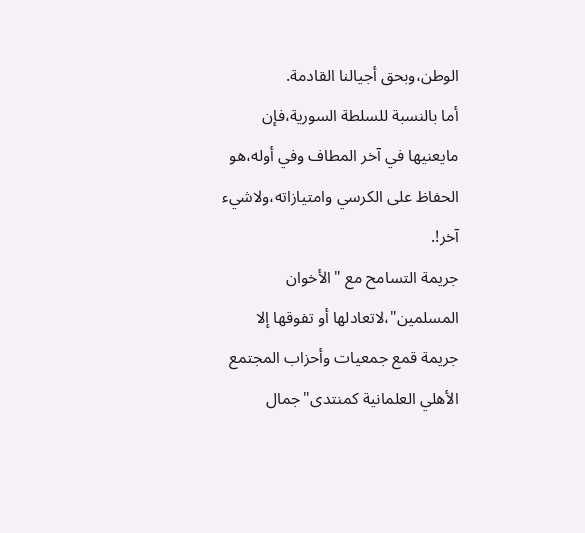الوطن،وبحق أجيالنا القادمة.
أما بالنسبة للسلطة السورية،فإن مايعنيها في آخر المطاف وفي أوله،هو الحفاظ على الكرسي وامتيازاته،ولاشيء آخر!.
جريمة التسامح مع "الأخوان المسلمين"،لاتعادلها أو تفوقها إلا جريمة قمع جمعيات وأحزاب المجتمع الأهلي العلمانية كمنتدى"جمال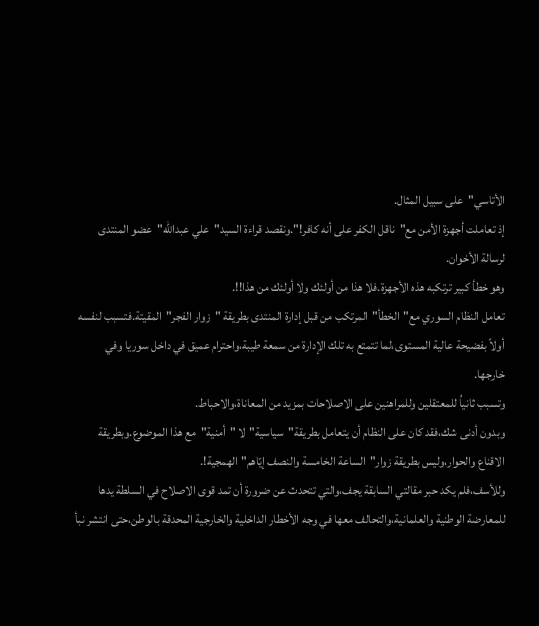الأتاسي"على سبيل المثال.
إذ تعاملت أجهزة الأمن مع"ناقل الكفر على أنه كافر!".ونقصد قراءة السيد"علي عبدالله"عضو المنتدى لرسالة الأخوان.
وهو خطأ كبير ترتكبه هذه الأجهزة.فلا هذا من أولئك ولا أولئك من هذا!!.
تعامل النظام السوري مع"الخطأ"المرتكب من قبل إدارة المنتدى بطريقة "زوار الفجر"المقيتة.فتسبب لنفسه أولاً بفضيحة عالية المستوى،لما تتمتع به تلك الإدارة من سمعة طيبة،واحترام عميق في داخل سوريا وفي خارجها.
وتسبب ثانياُ للمعتقلين وللمراهنين على الاصلاحات بمزيد من المعاناة،والاحباط.
وبدون أدنى شك،فقد كان على النظام أن يتعامل بطريقة"سياسية"لا "أمنية"مع هذا الموضوع.وبطريقة الاقناع والحوار،وليس بطريقة زوار"الساعة الخامسة والنصف إيّاهم"الهمجية!.
وللأسف،فلم يكد حبر مقالتي السابقة يجف،والتي تتحدث عن ضرورة أن تمد قوى الاصلاح في السلطة يدها للمعارضة الوطنية والعلمانية،والتحالف معها في وجه الأخطار الداخلية والخارجية المحدقة بالوطن،حتى انتشر نبأ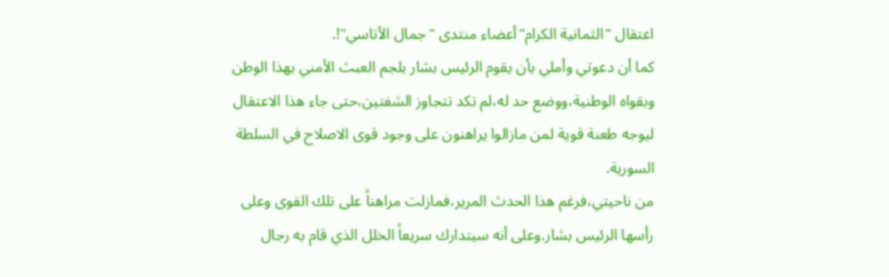اعتقال "الثمانية الكرام"أعضاء منتدى "جمال الأتاسي"!.
كما أن دعوتي وأملي بأن يقوم الرئيس بشار بلجم العبث الأمني بهذا الوطن وبقواه الوطنية،ووضع حد له،لم تكد تتجاوز الشفتين،حتى جاء هذا الاعتقال ليوجه طعنة قوية لمن مازالوا يراهنون على وجود قوى الاصلاح في السلطة السورية.
من ناحيتي،فرغم هذا الحدث المرير،فمازلت مراهناً على تلك القوى وعلى رأسها الرئيس بشار.وعلى أنه سيتدارك سريعاً الخلل الذي قام به رجال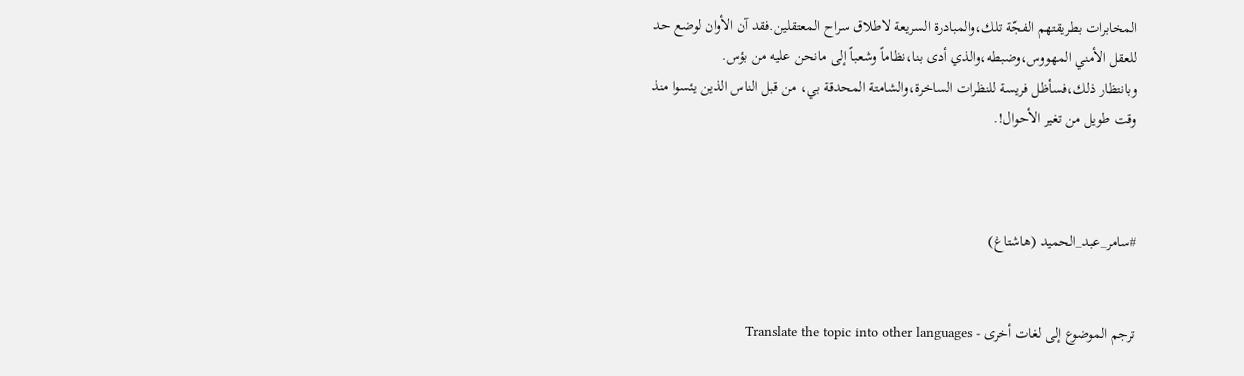المخابرات بطريقتهم الفجّة تلك،والمبادرة السريعة لاطلاق سراح المعتقلين.فقد آن الأوان لوضع حد للعقل الأمني المهووس،وضبطه،والذي أدى بنا،نظاماً وشعباً إلى مانحن عليه من بؤس.
وبانتظار ذلك،فسأظل فريسة للنظرات الساخرة،والشامتة المحدقة بي، من قبل الناس الذين يئسوا منذ وقت طويل من تغير الأحوال!.



#سامر_عبد_الحميد (هاشتاغ)


ترجم الموضوع إلى لغات أخرى - Translate the topic into other languages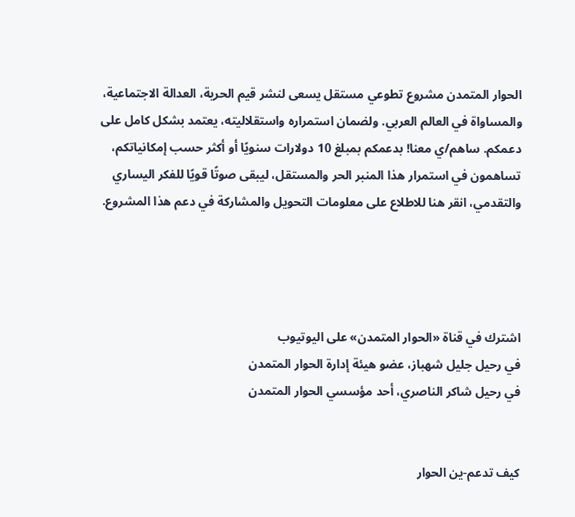الحوار المتمدن مشروع تطوعي مستقل يسعى لنشر قيم الحرية، العدالة الاجتماعية، والمساواة في العالم العربي. ولضمان استمراره واستقلاليته، يعتمد بشكل كامل على دعمكم. ساهم/ي معنا! بدعمكم بمبلغ 10 دولارات سنويًا أو أكثر حسب إمكانياتكم، تساهمون في استمرار هذا المنبر الحر والمستقل، ليبقى صوتًا قويًا للفكر اليساري والتقدمي، انقر هنا للاطلاع على معلومات التحويل والمشاركة في دعم هذا المشروع.




اشترك في قناة «الحوار المتمدن» على اليوتيوب
في رحيل جليل شهباز، عضو هيئة إدارة الحوار المتمدن
في رحيل شاكر الناصري، أحد مؤسسي الحوار المتمدن


كيف تدعم-ين الحوار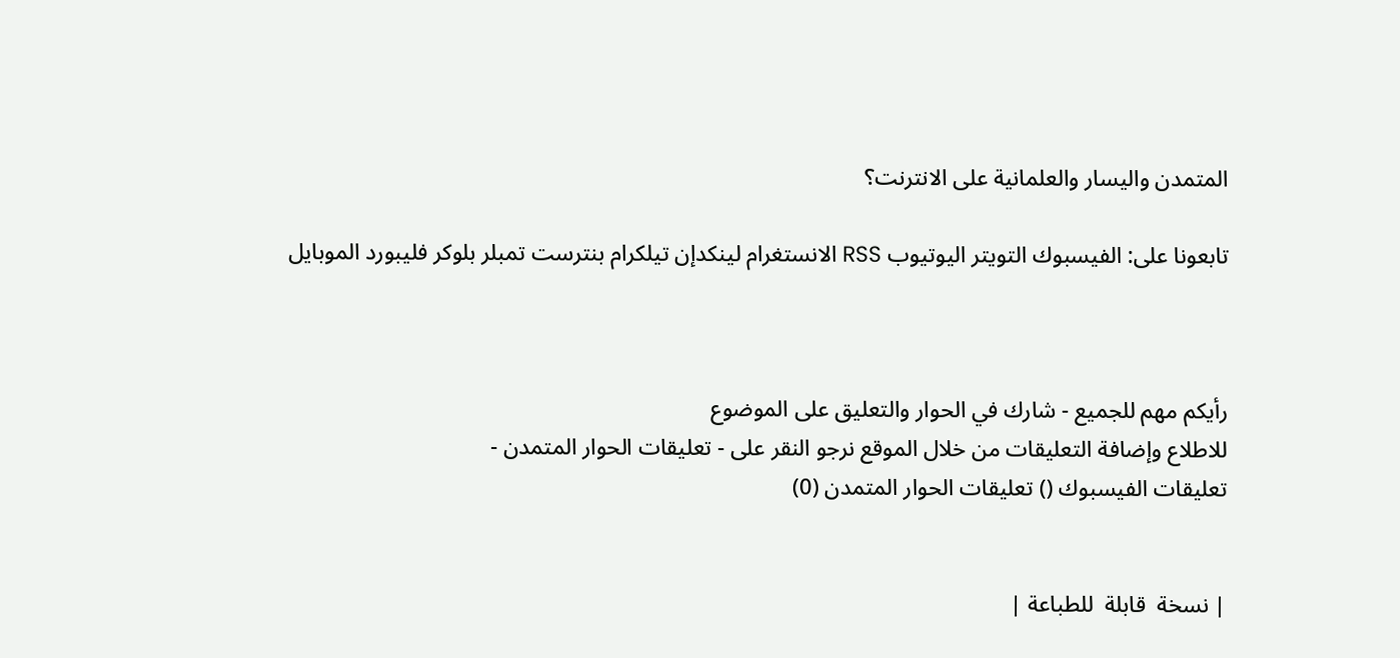المتمدن واليسار والعلمانية على الانترنت؟

تابعونا على: الفيسبوك التويتر اليوتيوب RSS الانستغرام لينكدإن تيلكرام بنترست تمبلر بلوكر فليبورد الموبايل



رأيكم مهم للجميع - شارك في الحوار والتعليق على الموضوع
للاطلاع وإضافة التعليقات من خلال الموقع نرجو النقر على - تعليقات الحوار المتمدن -
تعليقات الفيسبوك () تعليقات الحوار المتمدن (0)


| نسخة  قابلة  للطباعة |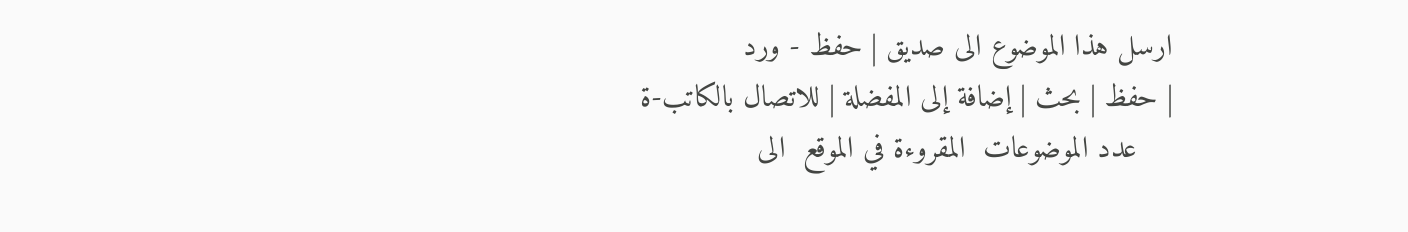ارسل هذا الموضوع الى صديق | حفظ - ورد
| حفظ | بحث | إضافة إلى المفضلة | للاتصال بالكاتب-ة
    عدد الموضوعات  المقروءة في الموقع  الى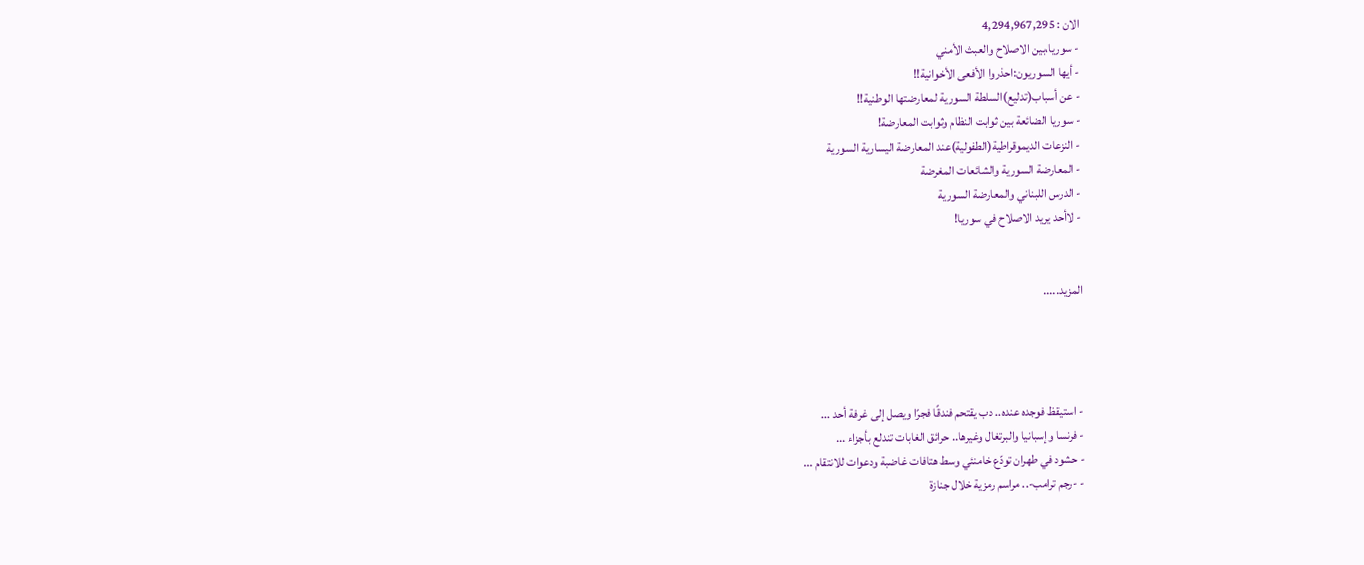الان : 4,294,967,295
- سوريا،بين الاصلاح والعبث الأمني
- أيها السوريون:احذروا الأفعى الأخوانية!!
- عن أسباب(تدليع)السلطة السورية لمعارضتها الوطنية!!
- سوريا الضائعة بين ثوابت النظام وثوابت المعارضة!
- النزعات الديموقراطية(الطفولية)عند المعارضة اليسارية السورية
- المعارضة السورية والشائعات المغرضة
- الدرس اللبناني والمعارضة السورية
- لاأحد يريد الاصلاح في سوريا!


المزيد.....




- استيقظ فوجده عنده.. دب يقتحم فندقًا فجرًا ويصل إلى غرفة أحد ...
- فرنسا وإسبانيا والبرتغال وغيرها.. حرائق الغابات تندلع بأجزاء ...
- حشود في طهران تودّع خامنئي وسط هتافات غاضبة ودعوات للانتقام ...
- -رجم ترامب-.. مراسم رمزية خلال جنازة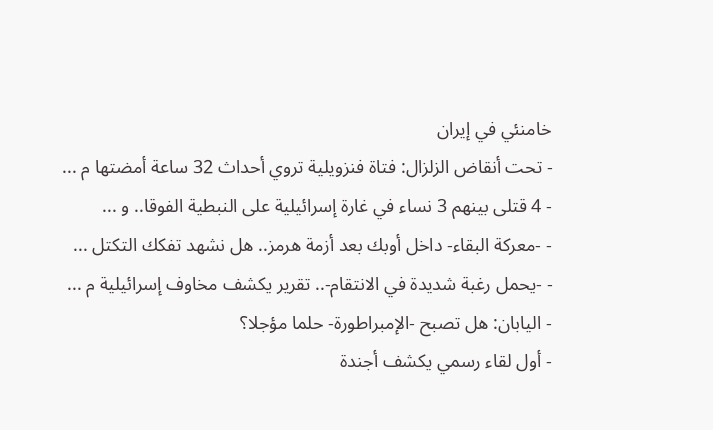خامنئي في إيران
- تحت أنقاض الزلزال: فتاة فنزويلية تروي أحداث 32 ساعة أمضتها م ...
- 4 قتلى بينهم 3 نساء في غارة إسرائيلية على النبطية الفوقا.. و ...
- -معركة البقاء- داخل أوبك بعد أزمة هرمز.. هل نشهد تفكك التكتل ...
- -يحمل رغبة شديدة في الانتقام-.. تقرير يكشف مخاوف إسرائيلية م ...
- اليابان: هل تصبح -الإمبراطورة- حلما مؤجلا؟
- أول لقاء رسمي يكشف أجندة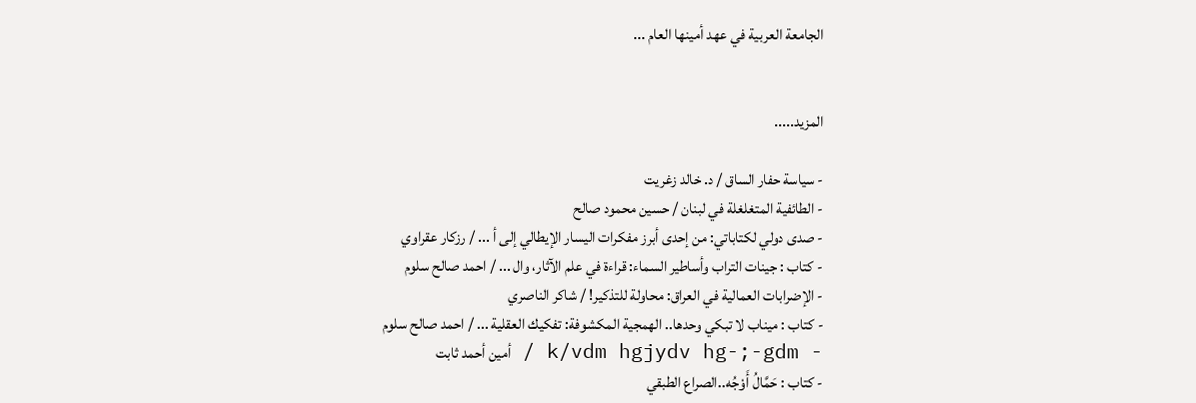الجامعة العربية في عهد أمينها العام ...


المزيد.....

- سياسة حفار الساق / د. خالد زغريت
- الطائفية المتغلغلة في لبنان / حسين محمود صالح
- صدى دولي لكتاباتي: من إحدى أبرز مفكرات اليسار الإيطالي إلى أ ... / رزكار عقراوي
- كتاب : جينات التراب وأساطير السماء: قراءة في علم الآثار، وال ... / احمد صالح سلوم
- الإضرابات العمالية في العراق: محاولة للتذكير! / شاكر الناصري
- كتاب : ميناب لا تبكي وحدها.. الهمجية المكشوفة: تفكيك العقلية ... / احمد صالح سلوم
- k/vdm hgjydv hg-;-gdm / أمين أحمد ثابت
- كتاب : حَمَّالُ أَوْجُه..الصراع الطبقي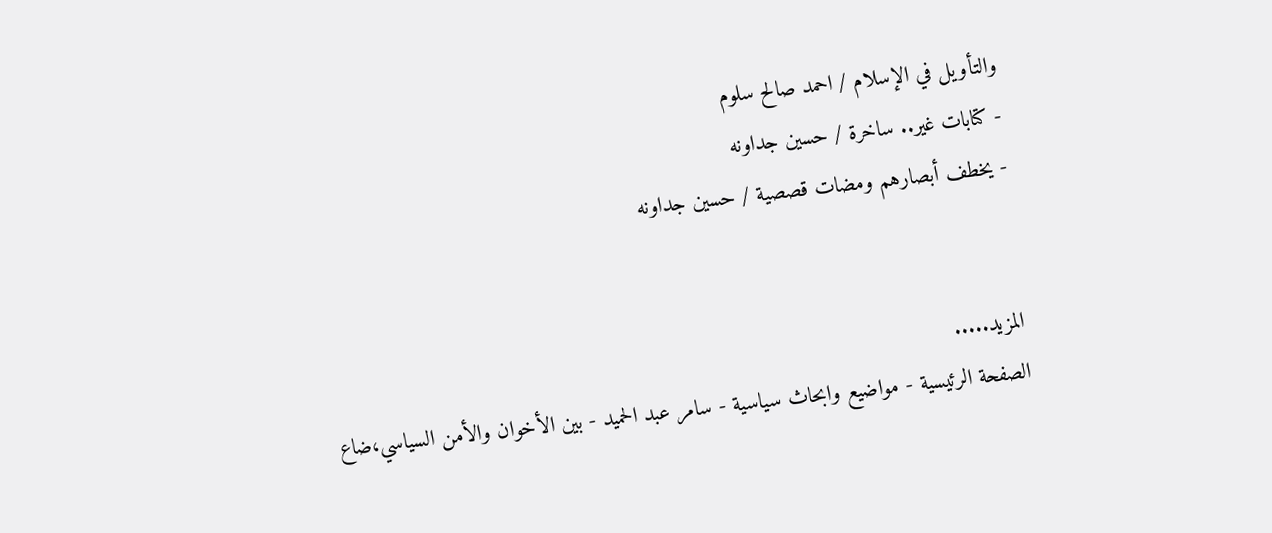والتأويل في الإسلام / احمد صالح سلوم
- كتابات غير.. ساخرة / حسين جداونه
- يخطف أبصارهم ومضات قصصية / حسين جداونه


المزيد.....
الصفحة الرئيسية - مواضيع وابحاث سياسية - سامر عبد الحميد - بين الأخوان والأمن السياسي،ضاع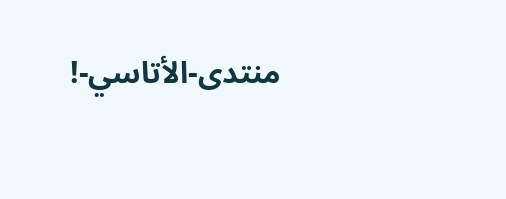منتدى-الأتاسي-!